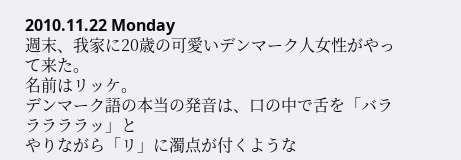2010.11.22 Monday
週末、我家に20歳の可愛いデンマーク人女性がやって来た。
名前はリッケ。
デンマーク語の本当の発音は、口の中で舌を「バラララララッ」と
やりながら「リ」に濁点が付くような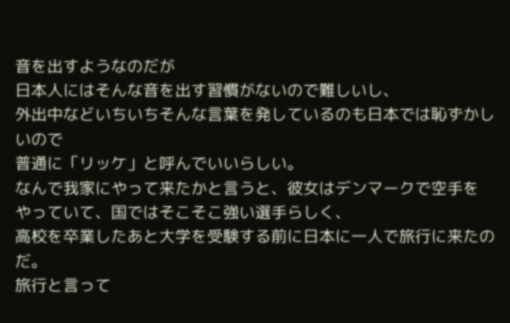音を出すようなのだが
日本人にはそんな音を出す習慣がないので難しいし、
外出中などいちいちそんな言葉を発しているのも日本では恥ずかしいので
普通に「リッケ」と呼んでいいらしい。
なんで我家にやって来たかと言うと、彼女はデンマークで空手を
やっていて、国ではそこそこ強い選手らしく、
高校を卒業したあと大学を受験する前に日本に一人で旅行に来たのだ。
旅行と言って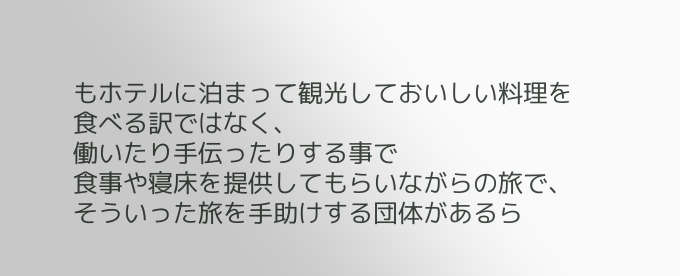もホテルに泊まって観光しておいしい料理を食べる訳ではなく、
働いたり手伝ったりする事で
食事や寝床を提供してもらいながらの旅で、
そういった旅を手助けする団体があるら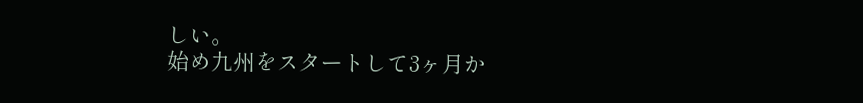しい。
始め九州をスタートして3ヶ月か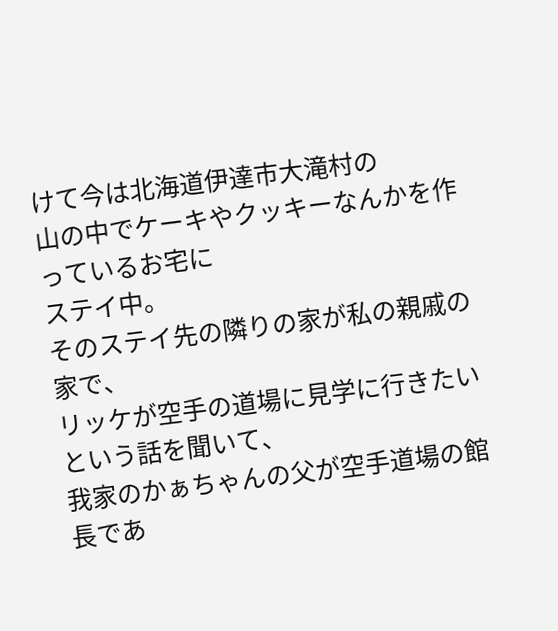けて今は北海道伊達市大滝村の
山の中でケーキやクッキーなんかを作っているお宅に
ステイ中。
そのステイ先の隣りの家が私の親戚の家で、
リッケが空手の道場に見学に行きたいという話を聞いて、
我家のかぁちゃんの父が空手道場の館長であ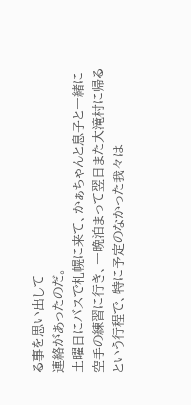る事を思い出して
連絡があったのだ。
土曜日にバスで札幌に来て、かぁちゃんと息子と一緒に
空手の練習に行き、一晩泊まって翌日また大滝村に帰る
という行程で、特に予定のなかった我々は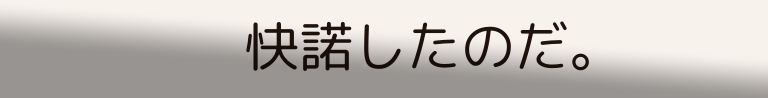快諾したのだ。